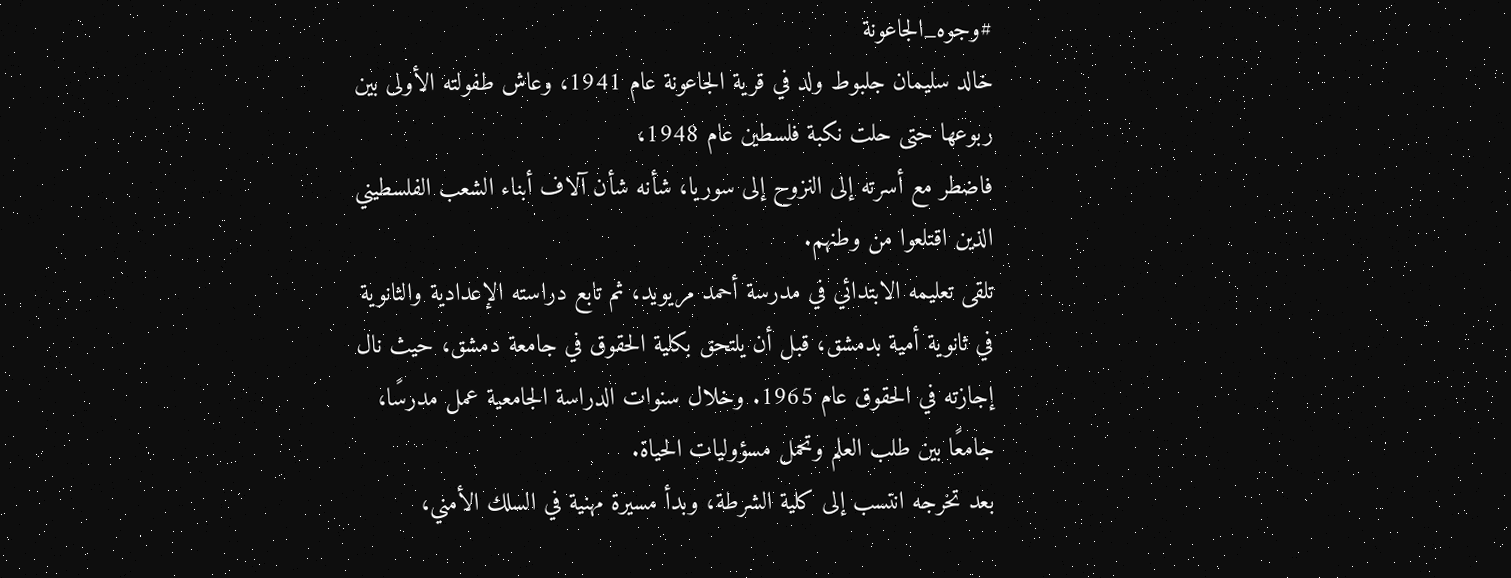#وجوه_الجاعونة
خالد سليمان جلبوط ولد في قرية الجاعونة عام 1941، وعاش طفولته الأولى بين ربوعها حتى حلت نكبة فلسطين عام 1948،
فاضطر مع أسرته إلى النزوح إلى سوريا، شأنه شأن آلاف أبناء الشعب الفلسطيني الذين اقتلعوا من وطنهم.
تلقى تعليمه الابتدائي في مدرسة أحمد مريويد، ثم تابع دراسته الإعدادية والثانوية في ثانوية أمية بدمشق، قبل أن يلتحق بكلية الحقوق في جامعة دمشق، حيث نال إجازته في الحقوق عام 1965. وخلال سنوات الدراسة الجامعية عمل مدرسًا، جامعًا بين طلب العلم وتحمل مسؤوليات الحياة.
بعد تخرجه انتسب إلى كلية الشرطة، وبدأ مسيرة مهنية في السلك الأمني،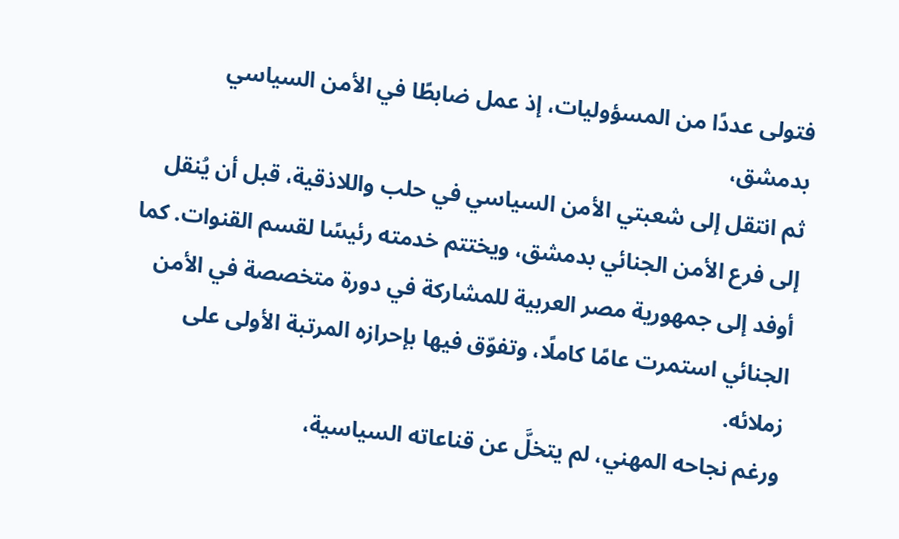فتولى عددًا من المسؤوليات، إذ عمل ضابطًا في الأمن السياسي بدمشق،
ثم انتقل إلى شعبتي الأمن السياسي في حلب واللاذقية، قبل أن يُنقل إلى فرع الأمن الجنائي بدمشق، ويختتم خدمته رئيسًا لقسم القنوات. كما أوفد إلى جمهورية مصر العربية للمشاركة في دورة متخصصة في الأمن الجنائي استمرت عامًا كاملًا، وتفوّق فيها بإحرازه المرتبة الأولى على زملائه.
ورغم نجاحه المهني، لم يتخلَّ عن قناعاته السياسية،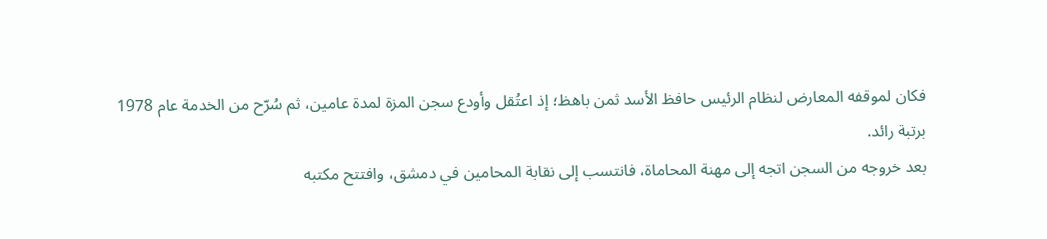فكان لموقفه المعارض لنظام الرئيس حافظ الأسد ثمن باهظ؛ إذ اعتُقل وأودع سجن المزة لمدة عامين، ثم سُرّح من الخدمة عام 1978 برتبة رائد.
بعد خروجه من السجن اتجه إلى مهنة المحاماة، فانتسب إلى نقابة المحامين في دمشق، وافتتح مكتبه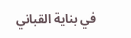في بناية القباني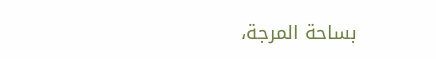بساحة المرجة،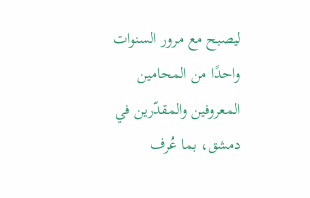ليصبح مع مرور السنوات واحدًا من المحامين المعروفين والمقدّرين في دمشق، بما عُرف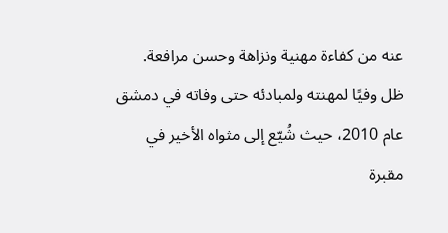عنه من كفاءة مهنية ونزاهة وحسن مرافعة.
ظل وفيًا لمهنته ولمبادئه حتى وفاته في دمشق عام 2010، حيث شُيّع إلى مثواه الأخير في مقبرة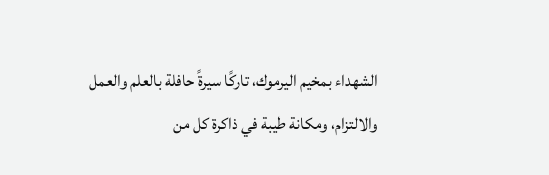الشهداء بمخيم اليرموك، تاركًا سيرةً حافلة بالعلم والعمل والالتزام، ومكانة طيبة في ذاكرة كل من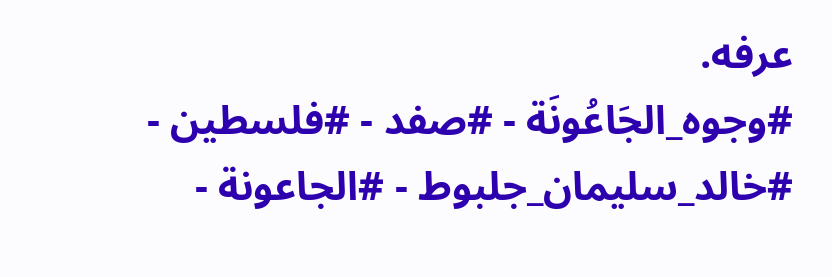عرفه.
#وجوه_الجَاعُونَة - #صفد - #فلسطين - #خالد_سليمان_جلبوط - #الجاعونة -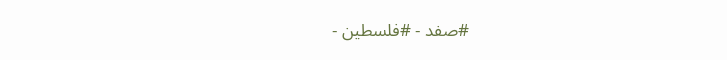#صفد - #فلسطين -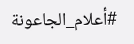#أعلام_الجاعونة